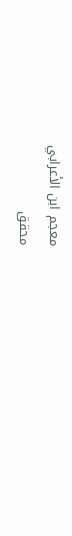معجم ابن الأعرابي
محقق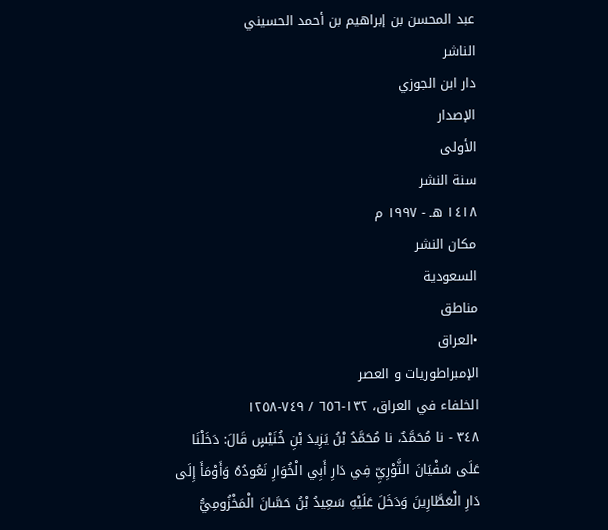عبد المحسن بن إبراهيم بن أحمد الحسيني
الناشر
دار ابن الجوزي
الإصدار
الأولى
سنة النشر
١٤١٨ هـ - ١٩٩٧ م
مكان النشر
السعودية
مناطق
•العراق
الإمبراطوريات و العصر
الخلفاء في العراق، ١٣٢-٦٥٦ / ٧٤٩-١٢٥٨
٣٤٨ - نا مُحَمَّدٌ، نا مُحَمَّدُ بْنُ يَزِيدَ بْنِ خُنَيْسٍ قَالَ: دَخَلْنَا عَلَى سُفْيَانَ الثَّوْرِيِّ فِي دَارِ أَبِي الْخُوَارِ نَعُودُهُ وَأَوْمَأَ إِلَى دَارِ الْعَطَّارِينَ وَدَخَلَ عَلَيْهِ سَعِيدُ بْنُ حَسَّانَ الْمَخْزُومِيُّ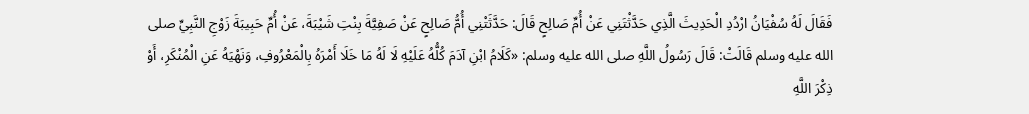فَقَالَ لَهُ سُفْيَانُ ارْدُدِ الْحَدِيثَ الَّذِي حَدَّثْتَنِي عَنْ أُمِّ صَالِحٍ قَالَ: حَدَّثَتْنِي أُمُّ صَالِحٍ عَنْ صَفِيَّةَ بِنْتِ شَيْبَةَ، عَنْ أُمِّ حَبِيبَةَ زَوْجِ النَّبِيِّ صلى الله عليه وسلم قَالَتْ: قَالَ رَسُولُ اللَّهِ صلى الله عليه وسلم: «كَلَامُ ابْنِ آدَمَ كُلُّهُ عَلَيْهِ لَا لَهُ مَا خَلَا أَمْرَهُ بِالْمَعْرُوفِ، وَنَهْيَهُ عَنِ الْمُنْكَرِ، أَوْ ذِكْرَ اللَّهِ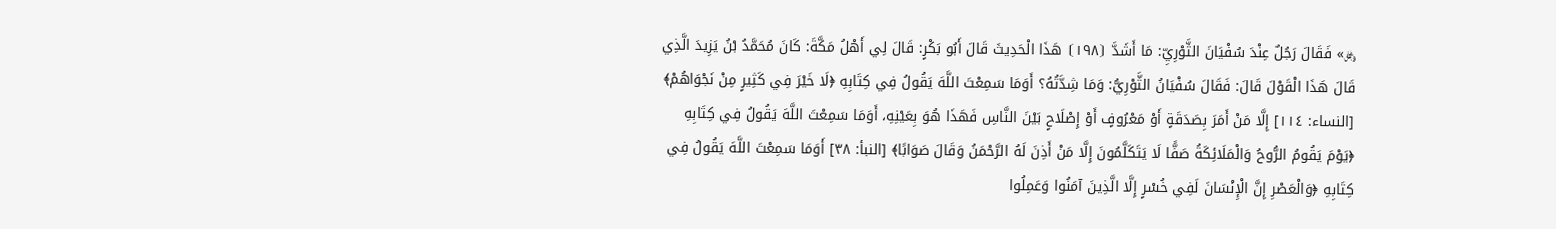﷿» فَقَالَ رَجُلٌ عِنْدَ سُفْيَانَ الثَّوْرِيِّ: مَا أَشَدَّ ⦗١٩٨⦘ هَذَا الْحَدِيثَ قَالَ أَبُو بَكْرٍ: قَالَ لِي أَهْلُ مَكَّةَ: كَانَ مُحَمَّدُ بْنُ يَزِيدَ الَّذِي قَالَ هَذَا الْقَوْلَ قَالَ: فَقَالَ سُفْيَانُ الثَّوْرِيُّ: وَمَا شِدَّتُهُ؟ أَوَمَا سَمِعْتَ اللَّهَ يَقُولُ فِي كِتَابِهِ ﴿لَا خَيْرَ فِي كَثِيرٍ مِنْ نَجْوَاهُمْ﴾ [النساء: ١١٤] إِلَّا مَنْ أَمَرَ بِصَدَقَةٍ أَوْ مَعْرُوفٍ أَوْ إِصْلَاحٍ بَيْنَ النَّاسِ فَهَذَا هُوَ بِعَيْنِهِ، أَوَمَا سَمِعْتَ اللَّهَ يَقُولُ فِي كِتَابِهِ ﴿يَوْمَ يَقُومُ الرُّوحُ وَالْمَلَائِكَةُ صَفًّا لَا يَتَكَلَّمُونَ إِلَّا مَنْ أَذِنَ لَهُ الرَّحْمَنُ وَقَالَ صَوَابًا﴾ [النبأ: ٣٨] أَوَمَا سَمِعْتَ اللَّهَ يَقُولُ فِي كِتَابِهِ ﴿وَالْعَصْرِ إِنَّ الْإِنْسَانَ لَفِي خُسْرٍ إِلَّا الَّذِينَ آمَنُوا وَعَمِلُوا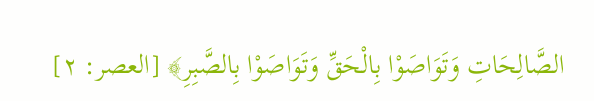الصَّالِحَاتِ وَتَوَاصَوْا بِالْحَقِّ وَتَوَاصَوْا بِالصَّبِرِ﴾ [العصر: ٢]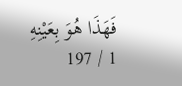فَهَذَا هُوَ بِعَيْنِهِ
1 / 197